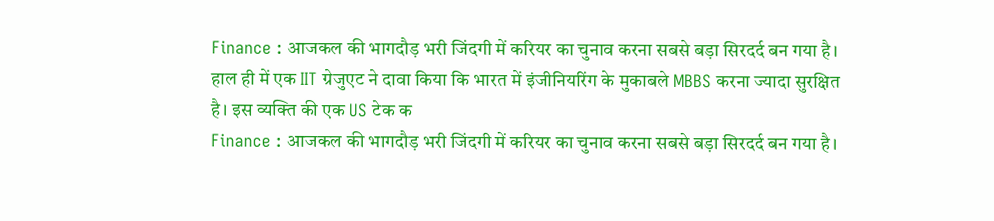Finance : आजकल की भागदौड़ भरी जिंदगी में करियर का चुनाव करना सबसे बड़ा सिरदर्द बन गया है। हाल ही में एक IIT ग्रेजुएट ने दावा किया कि भारत में इंजीनियरिंग के मुकाबले MBBS करना ज्यादा सुरक्षित है। इस व्यक्ति की एक US टेक क
Finance : आजकल की भागदौड़ भरी जिंदगी में करियर का चुनाव करना सबसे बड़ा सिरदर्द बन गया है।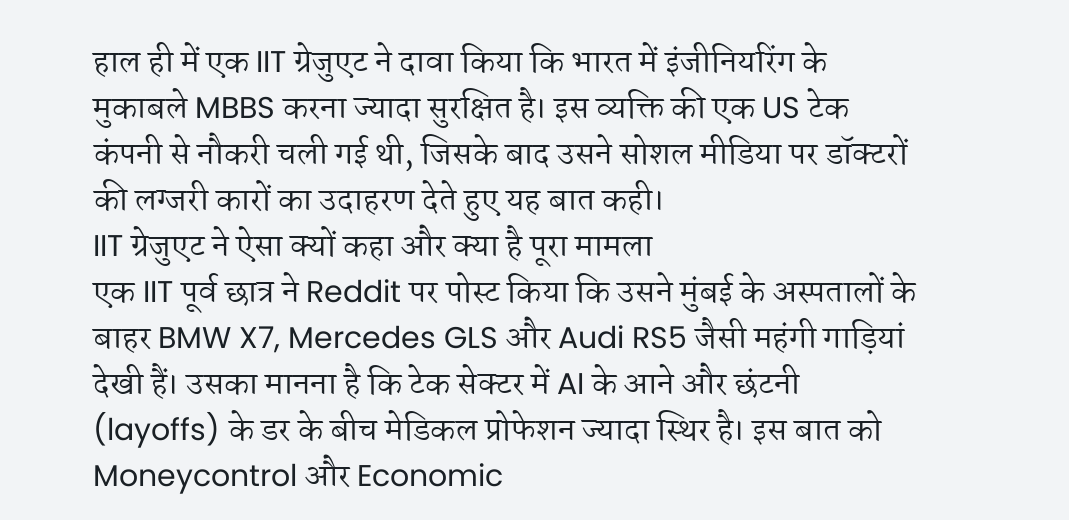हाल ही में एक IIT ग्रेजुएट ने दावा किया कि भारत में इंजीनियरिंग के मुकाबले MBBS करना ज्यादा सुरक्षित है। इस व्यक्ति की एक US टेक कंपनी से नौकरी चली गई थी, जिसके बाद उसने सोशल मीडिया पर डॉक्टरों की लग्जरी कारों का उदाहरण देते हुए यह बात कही।
IIT ग्रेजुएट ने ऐसा क्यों कहा और क्या है पूरा मामला
एक IIT पूर्व छात्र ने Reddit पर पोस्ट किया कि उसने मुंबई के अस्पतालों के बाहर BMW X7, Mercedes GLS और Audi RS5 जैसी महंगी गाड़ियां देखी हैं। उसका मानना है कि टेक सेक्टर में AI के आने और छंटनी (layoffs) के डर के बीच मेडिकल प्रोफेशन ज्यादा स्थिर है। इस बात को Moneycontrol और Economic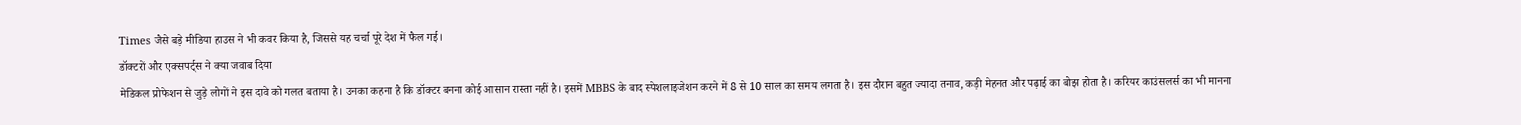Times जैसे बड़े मीडिया हाउस ने भी कवर किया है, जिससे यह चर्चा पूरे देश में फैल गई।
डॉक्टरों और एक्सपर्ट्स ने क्या जवाब दिया
मेडिकल प्रोफेशन से जुड़े लोगों ने इस दावे को गलत बताया है। उनका कहना है कि डॉक्टर बनना कोई आसान रास्ता नहीं है। इसमें MBBS के बाद स्पेशलाइजेशन करने में 8 से 10 साल का समय लगता है। इस दौरान बहुत ज्यादा तनाव, कड़ी मेहनत और पढ़ाई का बोझ होता है। करियर काउंसलर्स का भी मानना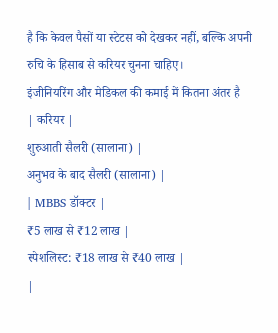है कि केवल पैसों या स्टेटस को देखकर नहीं, बल्कि अपनी रुचि के हिसाब से करियर चुनना चाहिए।
इंजीनियरिंग और मेडिकल की कमाई में कितना अंतर है
| करियर |
शुरुआती सैलरी (सालाना) |
अनुभव के बाद सैलरी (सालाना) |
| MBBS डॉक्टर |
₹5 लाख से ₹12 लाख |
स्पेशलिस्ट: ₹18 लाख से ₹40 लाख |
|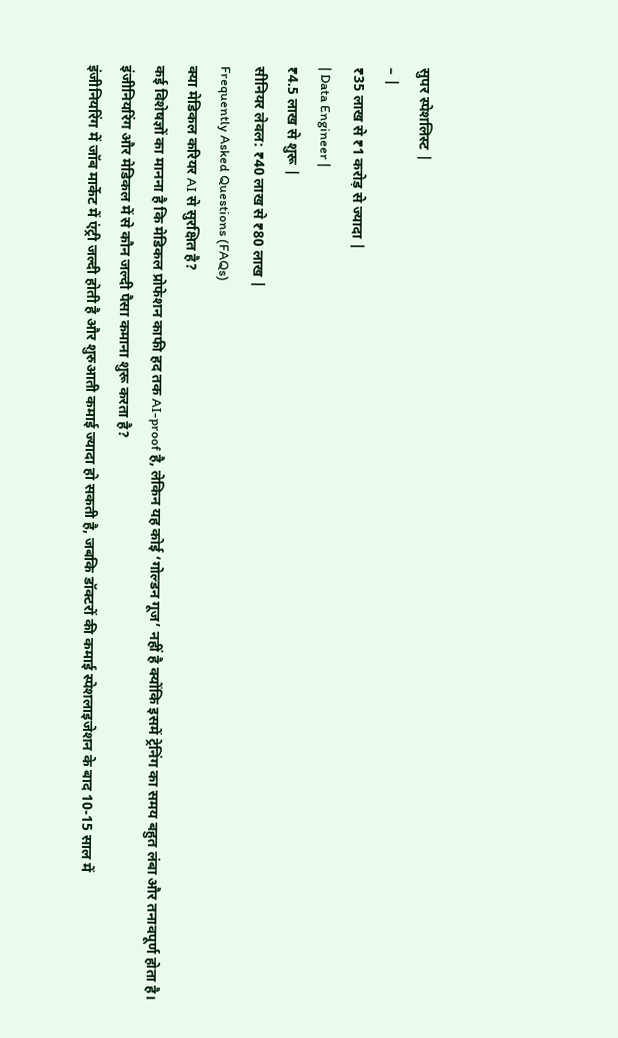सुपर स्पेशलिस्ट |
– |
₹35 लाख से ₹1 करोड़ से ज्यादा |
| Data Engineer |
₹4.5 लाख से शुरू |
सीनियर लेवल: ₹40 लाख से ₹80 लाख |
Frequently Asked Questions (FAQs)
क्या मेडिकल करियर AI से सुरक्षित है?
कई विशेषज्ञों का मानना है कि मेडिकल प्रोफेशन काफी हद तक AI-proof है, लेकिन यह कोई ‘गोल्डन गूज’ नहीं है क्योंकि इसमें ट्रेनिंग का समय बहुत लंबा और तनावपूर्ण होता है।
इंजीनियरिंग और मेडिकल में से कौन जल्दी पैसा कमाना शुरू करता है?
इंजीनियरिंग में जॉब मार्केट में एंट्री जल्दी होती है और शुरुआती कमाई ज्यादा हो सकती है, जबकि डॉक्टरों की कमाई स्पेशलाइजेशन के बाद 10-15 साल में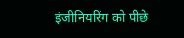इंजीनियरिंग को पीछे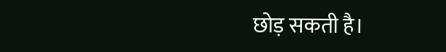छोड़ सकती है।